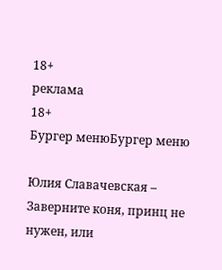18+
реклама
18+
Бургер менюБургер меню

Юлия Славачевская – Заверните коня, принц не нужен, или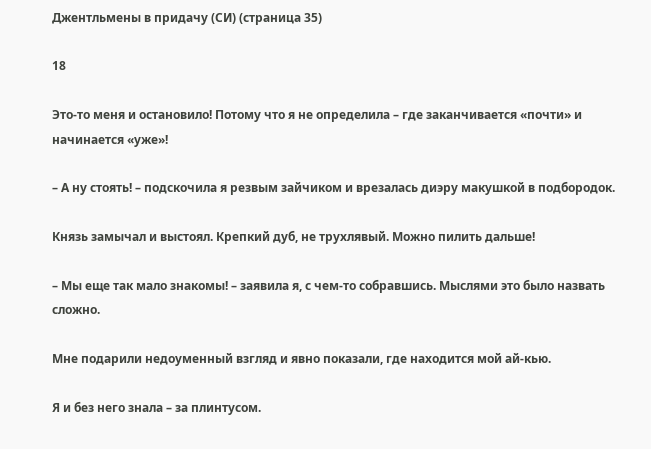Джентльмены в придачу (СИ) (страница 35)

18

Это-то меня и остановило! Потому что я не определила – где заканчивается «почти» и начинается «уже»!

– А ну стоять! – подскочила я резвым зайчиком и врезалась диэру макушкой в подбородок.

Князь замычал и выстоял. Крепкий дуб, не трухлявый. Можно пилить дальше!

– Мы еще так мало знакомы! – заявила я, с чем-то собравшись. Мыслями это было назвать сложно.

Мне подарили недоуменный взгляд и явно показали, где находится мой ай-кью.

Я и без него знала – за плинтусом.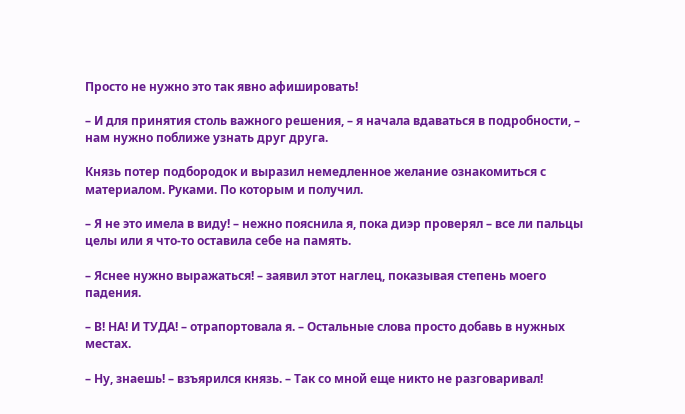Просто не нужно это так явно афишировать!

– И для принятия столь важного решения, – я начала вдаваться в подробности, – нам нужно поближе узнать друг друга.

Князь потер подбородок и выразил немедленное желание ознакомиться с материалом. Руками. По которым и получил.

– Я не это имела в виду! – нежно пояснила я, пока диэр проверял – все ли пальцы целы или я что-то оставила себе на память.

– Яснее нужно выражаться! – заявил этот наглец, показывая степень моего падения.

– В! НА! И ТУДА! – отрапортовала я. – Остальные слова просто добавь в нужных местах.

– Ну, знаешь! – взъярился князь. – Так со мной еще никто не разговаривал!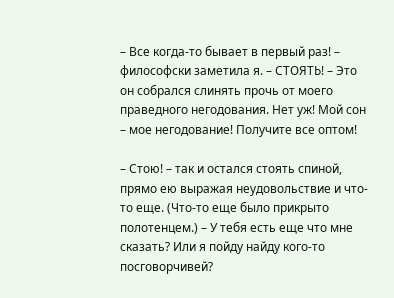– Все когда-то бывает в первый раз! – философски заметила я. – СТОЯТЬ! – Это он собрался слинять прочь от моего праведного негодования. Нет уж! Мой сон – мое негодование! Получите все оптом!

– Стою! – так и остался стоять спиной, прямо ею выражая неудовольствие и что-то еще. (Что-то еще было прикрыто полотенцем.) – У тебя есть еще что мне сказать? Или я пойду найду кого-то посговорчивей?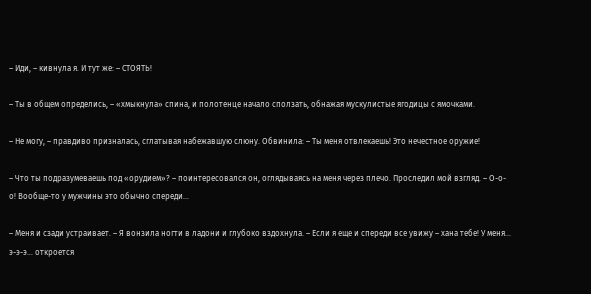– Иди, – кивнула я. И тут же: – СТОЯТЬ!

– Ты в общем определись, – «хмыкнула» спина, и полотенце начало сползать, обнажая мускулистые ягодицы с ямочками.

– Не могу, – правдиво призналась, сглатывая набежавшую слюну. Обвинила: – Ты меня отвлекаешь! Это нечестное оружие!

– Что ты подразумеваешь под «орудием»? – поинтересовался он, оглядываясь на меня через плечо. Проследил мой взгляд. – О-о-о! Вообще-то у мужчины это обычно спереди…

– Меня и сзади устраивает. – Я вонзила ногти в ладони и глубоко вздохнула. – Если я еще и спереди все увижу – хана тебе! У меня… э-э-э… откроется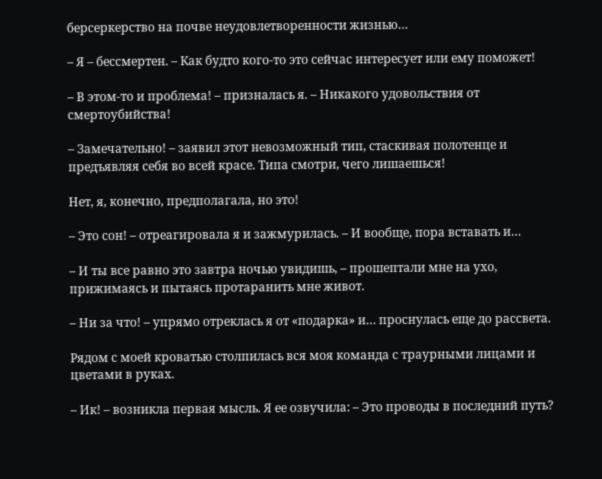берсеркерство на почве неудовлетворенности жизнью…

– Я – бессмертен. – Как будто кого-то это сейчас интересует или ему поможет!

– В этом-то и проблема! – призналась я. – Никакого удовольствия от смертоубийства!

– Замечательно! – заявил этот невозможный тип, стаскивая полотенце и предъявляя себя во всей красе. Типа смотри, чего лишаешься!

Нет, я, конечно, предполагала, но это!

– Это сон! – отреагировала я и зажмурилась. – И вообще, пора вставать и…

– И ты все равно это завтра ночью увидишь, – прошептали мне на ухо, прижимаясь и пытаясь протаранить мне живот.

– Ни за что! – упрямо отреклась я от «подарка» и… проснулась еще до рассвета.

Рядом с моей кроватью столпилась вся моя команда с траурными лицами и цветами в руках.

– Ик! – возникла первая мысль. Я ее озвучила: – Это проводы в последний путь?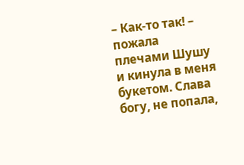– Как-то так! – пожала плечами Шушу и кинула в меня букетом. Слава богу, не попала,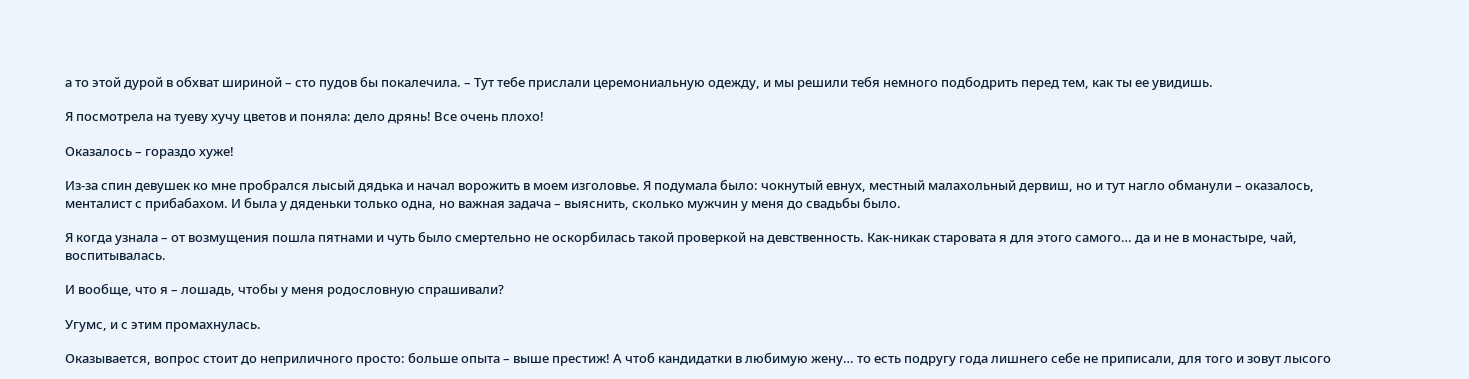а то этой дурой в обхват шириной – сто пудов бы покалечила. – Тут тебе прислали церемониальную одежду, и мы решили тебя немного подбодрить перед тем, как ты ее увидишь.

Я посмотрела на туеву хучу цветов и поняла: дело дрянь! Все очень плохо!

Оказалось – гораздо хуже!

Из-за спин девушек ко мне пробрался лысый дядька и начал ворожить в моем изголовье. Я подумала было: чокнутый евнух, местный малахольный дервиш, но и тут нагло обманули – оказалось, менталист с прибабахом. И была у дяденьки только одна, но важная задача – выяснить, сколько мужчин у меня до свадьбы было.

Я когда узнала – от возмущения пошла пятнами и чуть было смертельно не оскорбилась такой проверкой на девственность. Как-никак старовата я для этого самого… да и не в монастыре, чай, воспитывалась.

И вообще, что я – лошадь, чтобы у меня родословную спрашивали?

Угумс, и с этим промахнулась.

Оказывается, вопрос стоит до неприличного просто: больше опыта – выше престиж! А чтоб кандидатки в любимую жену… то есть подругу года лишнего себе не приписали, для того и зовут лысого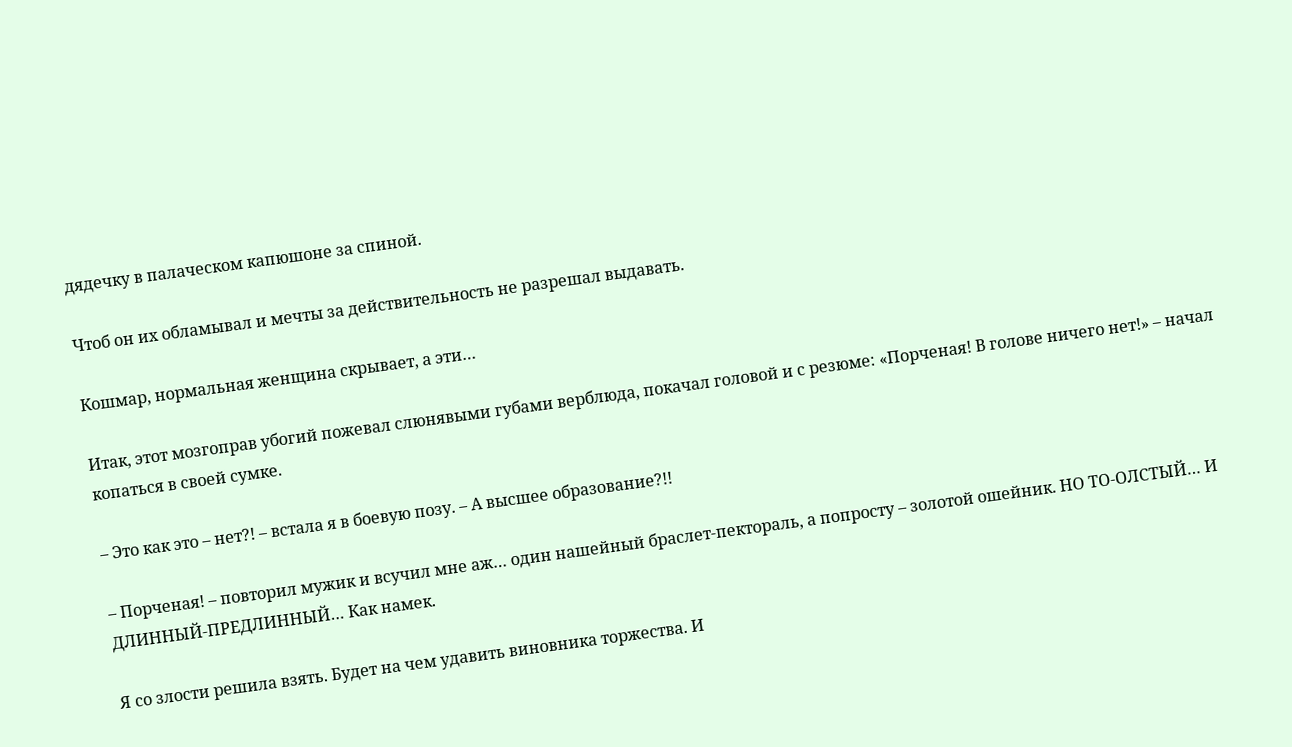дядечку в палаческом капюшоне за спиной.

Чтоб он их обламывал и мечты за действительность не разрешал выдавать.

Кошмар, нормальная женщина скрывает, а эти…

Итак, этот мозгоправ убогий пожевал слюнявыми губами верблюда, покачал головой и с резюме: «Порченая! В голове ничего нет!» – начал копаться в своей сумке.

– Это как это – нет?! – встала я в боевую позу. – А высшее образование?!!

– Порченая! – повторил мужик и всучил мне аж… один нашейный браслет-пектораль, а попросту – золотой ошейник. НО ТО-ОЛСТЫЙ… И ДЛИННЫЙ-ПРЕДЛИННЫЙ… Как намек.

Я со злости решила взять. Будет на чем удавить виновника торжества. И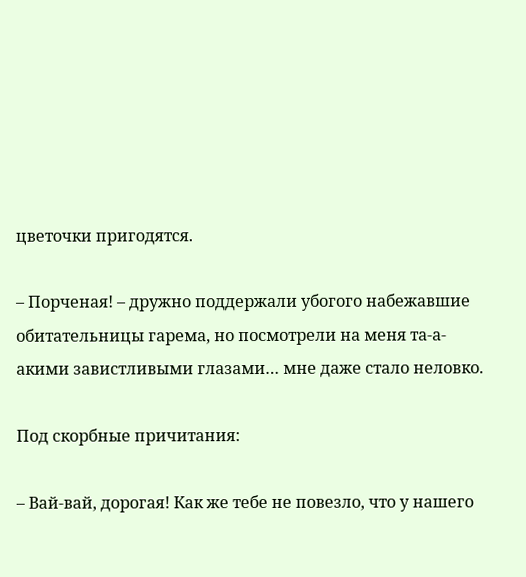цветочки пригодятся.

– Порченая! – дружно поддержали убогого набежавшие обитательницы гарема, но посмотрели на меня та-а-акими завистливыми глазами… мне даже стало неловко.

Под скорбные причитания:

– Вай-вай, дорогая! Как же тебе не повезло, что у нашего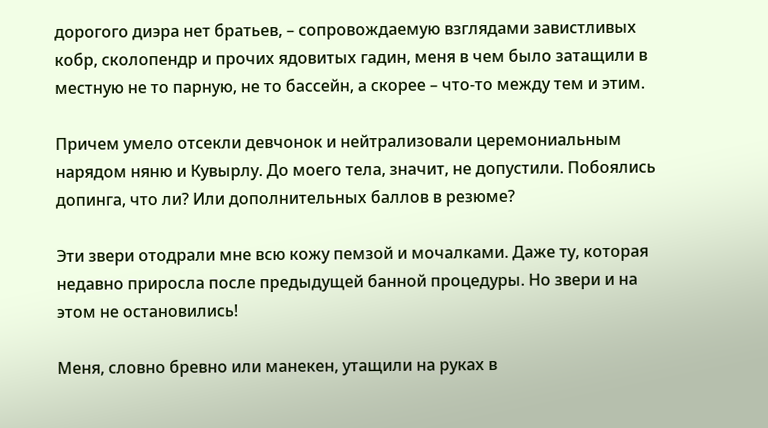дорогого диэра нет братьев, – сопровождаемую взглядами завистливых кобр, сколопендр и прочих ядовитых гадин, меня в чем было затащили в местную не то парную, не то бассейн, а скорее – что-то между тем и этим.

Причем умело отсекли девчонок и нейтрализовали церемониальным нарядом няню и Кувырлу. До моего тела, значит, не допустили. Побоялись допинга, что ли? Или дополнительных баллов в резюме?

Эти звери отодрали мне всю кожу пемзой и мочалками. Даже ту, которая недавно приросла после предыдущей банной процедуры. Но звери и на этом не остановились!

Меня, словно бревно или манекен, утащили на руках в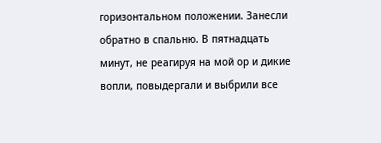горизонтальном положении. Занесли обратно в спальню. В пятнадцать минут, не реагируя на мой ор и дикие вопли, повыдергали и выбрили все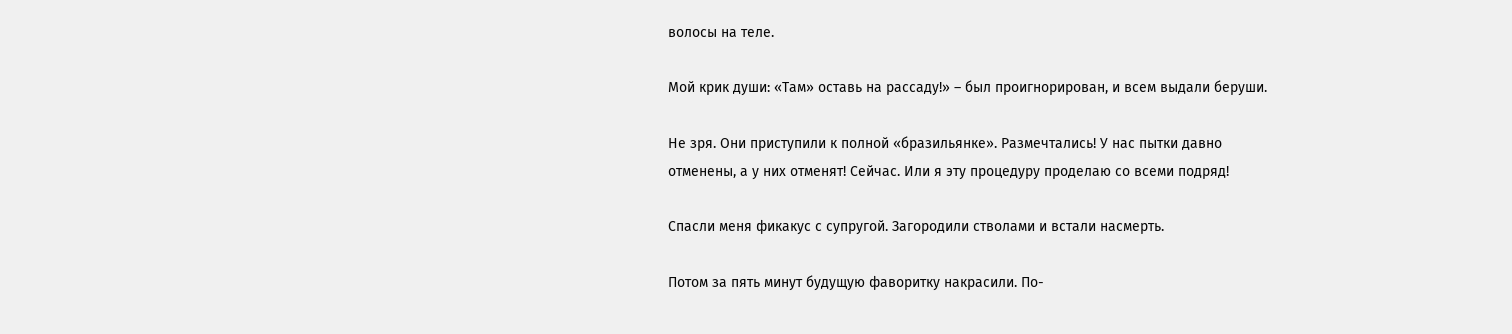волосы на теле.

Мой крик души: «Там» оставь на рассаду!» – был проигнорирован, и всем выдали беруши.

Не зря. Они приступили к полной «бразильянке». Размечтались! У нас пытки давно отменены, а у них отменят! Сейчас. Или я эту процедуру проделаю со всеми подряд!

Спасли меня фикакус с супругой. Загородили стволами и встали насмерть.

Потом за пять минут будущую фаворитку накрасили. По-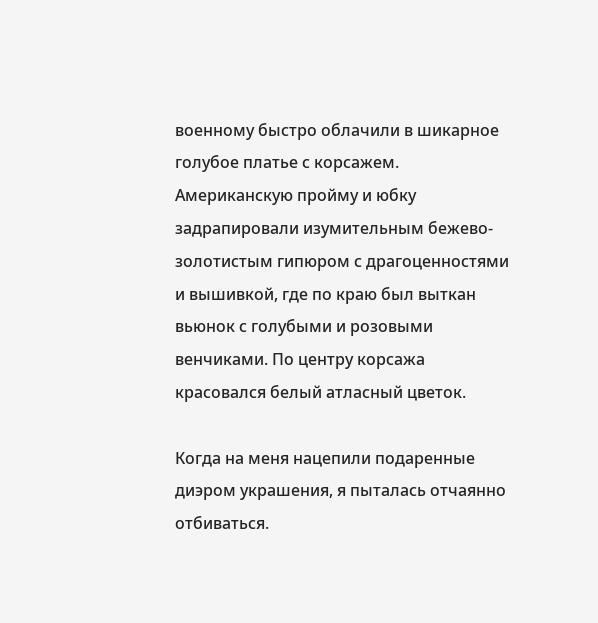военному быстро облачили в шикарное голубое платье с корсажем. Американскую пройму и юбку задрапировали изумительным бежево-золотистым гипюром с драгоценностями и вышивкой, где по краю был выткан вьюнок с голубыми и розовыми венчиками. По центру корсажа красовался белый атласный цветок.

Когда на меня нацепили подаренные диэром украшения, я пыталась отчаянно отбиваться.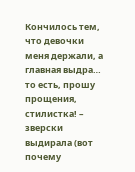Кончилось тем, что девочки меня держали, а главная выдра… то есть, прошу прощения, стилистка! – зверски выдирала (вот почему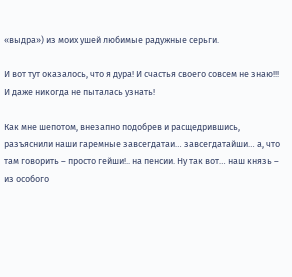«выдра») из моих ушей любимые радужные серьги.

И вот тут оказалось, что я дура! И счастья своего совсем не знаю!!! И даже никогда не пыталась узнать!

Как мне шепотом, внезапно подобрев и расщедрившись, разъяснили наши гаремные завсегдатаи… завсегдатайши… а, что там говорить – просто гейши!.. на пенсии. Ну так вот… наш князь – из особого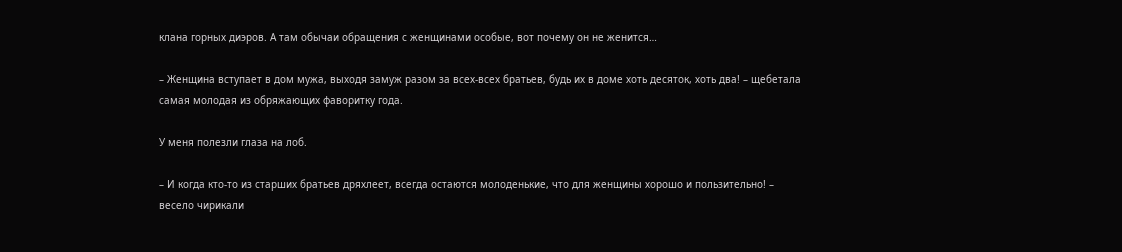клана горных диэров. А там обычаи обращения с женщинами особые, вот почему он не женится…

– Женщина вступает в дом мужа, выходя замуж разом за всех-всех братьев, будь их в доме хоть десяток, хоть два! – щебетала самая молодая из обряжающих фаворитку года.

У меня полезли глаза на лоб.

– И когда кто-то из старших братьев дряхлеет, всегда остаются молоденькие, что для женщины хорошо и пользительно! – весело чирикали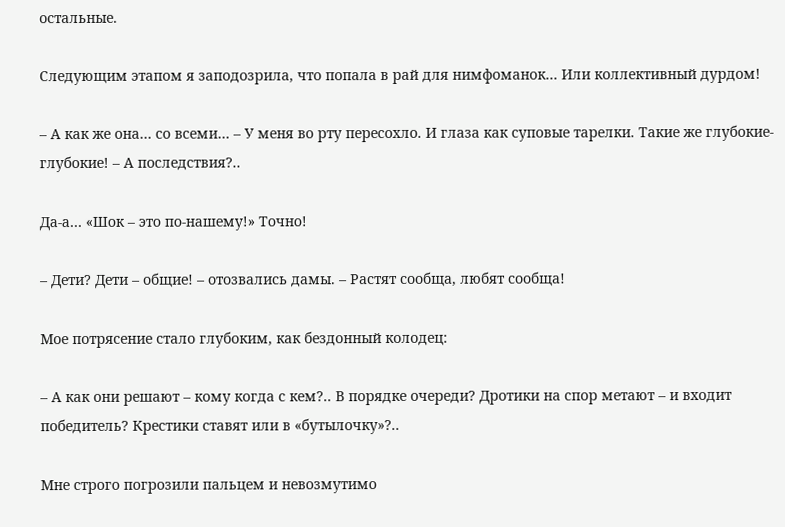остальные.

Следующим этапом я заподозрила, что попала в рай для нимфоманок… Или коллективный дурдом!

– А как же она… со всеми… – У меня во рту пересохло. И глаза как суповые тарелки. Такие же глубокие-глубокие! – А последствия?..

Да-а… «Шок – это по-нашему!» Точно!

– Дети? Дети – общие! – отозвались дамы. – Растят сообща, любят сообща!

Мое потрясение стало глубоким, как бездонный колодец:

– А как они решают – кому когда с кем?.. В порядке очереди? Дротики на спор метают – и входит победитель? Крестики ставят или в «бутылочку»?..

Мне строго погрозили пальцем и невозмутимо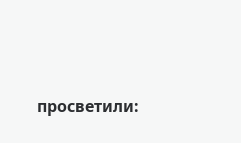просветили: